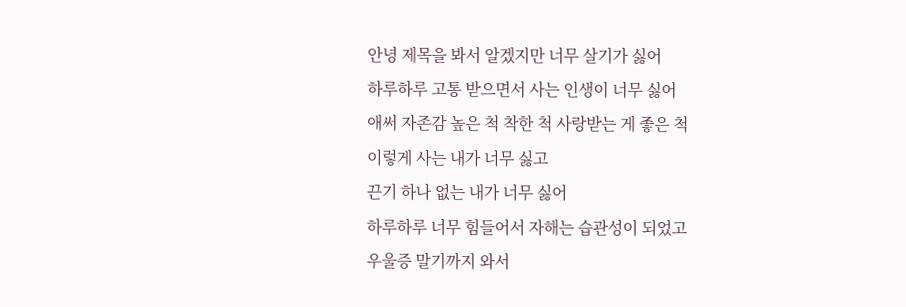안녕 제목을 봐서 알겠지만 너무 살기가 싫어
하루하루 고통 받으면서 사는 인생이 너무 싫어
애써 자존감 높은 척 착한 척 사랑받는 게 좋은 척
이렇게 사는 내가 너무 싫고
끈기 하나 없는 내가 너무 싫어
하루하루 너무 힘들어서 자해는 습관성이 되었고
우울증 말기까지 와서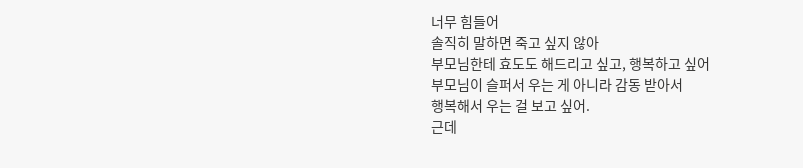너무 힘들어
솔직히 말하면 죽고 싶지 않아
부모님한테 효도도 해드리고 싶고, 행복하고 싶어
부모님이 슬퍼서 우는 게 아니라 감동 받아서
행복해서 우는 걸 보고 싶어.
근데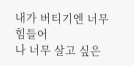내가 버티기엔 너무 힘들어
나 너무 살고 싶은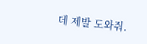데 제발 도와줘.